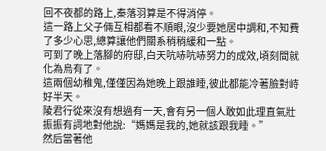回不夜都的路上,秦落羽算是不得消停。
這一路上父子倆互相都看不順眼,沒少要她居中調和,不知費了多少心思,總算讓他們關系稍稍緩和一點。
可到了晚上落腳的府邸,白天吭哧吭哧努力的成效,頃刻間就化為烏有了。
這兩個幼稚鬼,僅僅因為她晚上跟誰睡,彼此都能冷著臉對峙好半天。
陵君行從來沒有想過有一天,會有另一個人敢如此理直氣壯振振有詞地對他說:“媽媽是我的,她就該跟我睡。”
然后當著他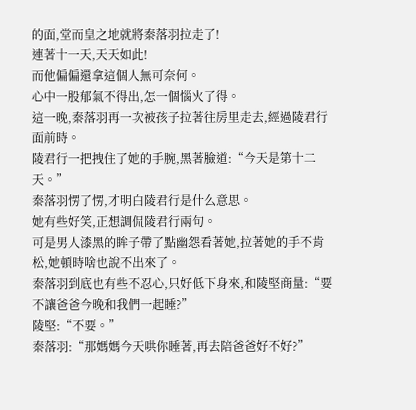的面,堂而皇之地就將秦落羽拉走了!
連著十一天,天天如此!
而他偏偏還拿這個人無可奈何。
心中一股郁氣不得出,怎一個惱火了得。
這一晚,秦落羽再一次被孩子拉著往房里走去,經過陵君行面前時。
陵君行一把拽住了她的手腕,黑著臉道:“今天是第十二天。”
秦落羽愣了愣,才明白陵君行是什么意思。
她有些好笑,正想調侃陵君行兩句。
可是男人漆黑的眸子帶了點幽怨看著她,拉著她的手不肯松,她頓時啥也說不出來了。
秦落羽到底也有些不忍心,只好低下身來,和陵堅商量:“要不讓爸爸今晚和我們一起睡?”
陵堅:“不要。”
秦落羽:“那媽媽今天哄你睡著,再去陪爸爸好不好?”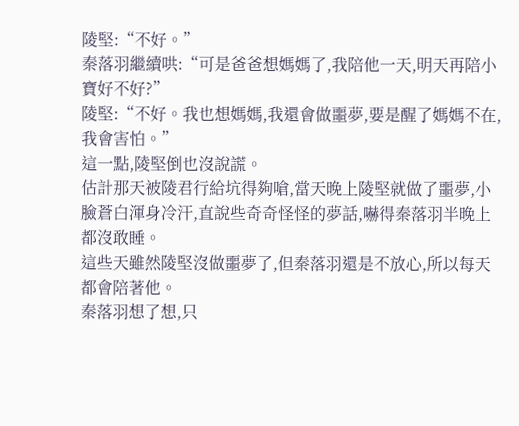陵堅:“不好。”
秦落羽繼續哄:“可是爸爸想媽媽了,我陪他一天,明天再陪小寶好不好?”
陵堅:“不好。我也想媽媽,我還會做噩夢,要是醒了媽媽不在,我會害怕。”
這一點,陵堅倒也沒說謊。
估計那天被陵君行給坑得夠嗆,當天晚上陵堅就做了噩夢,小臉蒼白渾身冷汗,直說些奇奇怪怪的夢話,嚇得秦落羽半晚上都沒敢睡。
這些天雖然陵堅沒做噩夢了,但秦落羽還是不放心,所以每天都會陪著他。
秦落羽想了想,只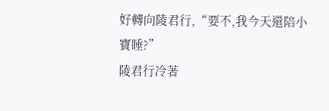好轉向陵君行,“要不,我今天還陪小寶睡?”
陵君行冷著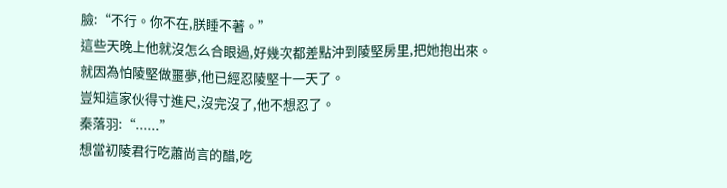臉:“不行。你不在,朕睡不著。”
這些天晚上他就沒怎么合眼過,好幾次都差點沖到陵堅房里,把她抱出來。
就因為怕陵堅做噩夢,他已經忍陵堅十一天了。
豈知這家伙得寸進尺,沒完沒了,他不想忍了。
秦落羽:“......”
想當初陵君行吃蕭尚言的醋,吃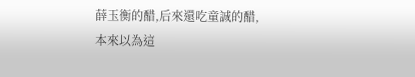薛玉衡的醋,后來還吃童誠的醋,本來以為這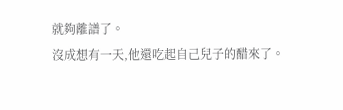就夠離譜了。
沒成想有一天,他還吃起自己兒子的醋來了。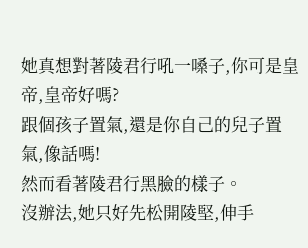她真想對著陵君行吼一嗓子,你可是皇帝,皇帝好嗎?
跟個孩子置氣,還是你自己的兒子置氣,像話嗎!
然而看著陵君行黑臉的樣子。
沒辦法,她只好先松開陵堅,伸手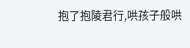抱了抱陵君行,哄孩子般哄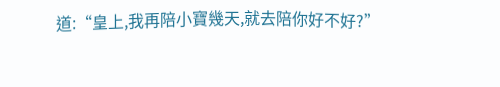道:“皇上,我再陪小寶幾天,就去陪你好不好?”